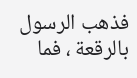فذهب الرسول بالرقعة ، فما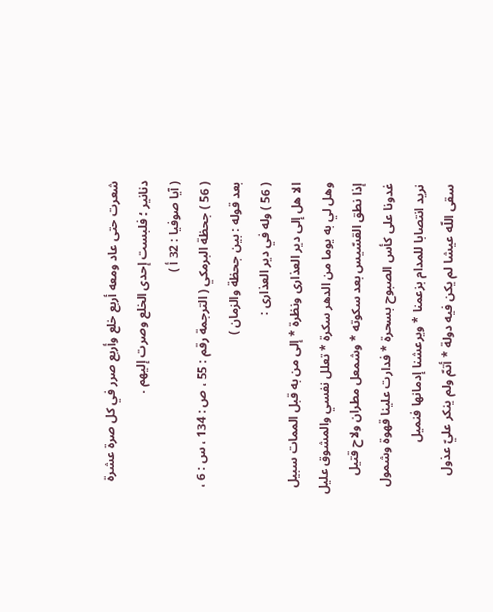شعرت حتى عاد ومعه أربع خلع وأربع صرر في كل صرة عشرة دنانير ؛ فلبست إحدى الخلع وصرت إليهم .
( آيا صوفيا : 32 أ )
( 56 ) جحظة البرمكي ( الترجمة رقم : 55 ، ص : 134 ، س : 6 ، بعد قوله : بين جحظة والزمان )
( 56 ) وله في دير العذارى :
الا هل إلى دير العذارى ونظرة * إلى من به قبل الممات سبيل
وهل لي به يوما من الدهر سكرة * تعلل نفسي والمشوق عليل
إذا نطق القسّيس بعد سكوته * وشمعل مطران ولاح قتيل
غدونا على كأس الصبوح بسحرة * فدارت علينا قهوة وشمول
نريد انتصابا للمدام بزعمنا * ويرعشنا إدمانها فنميل
سقى اللّه عيشا لم يكن فيه دولة * أتمّ ولم ينكر عليّ عذول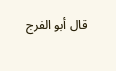قال أبو الفرج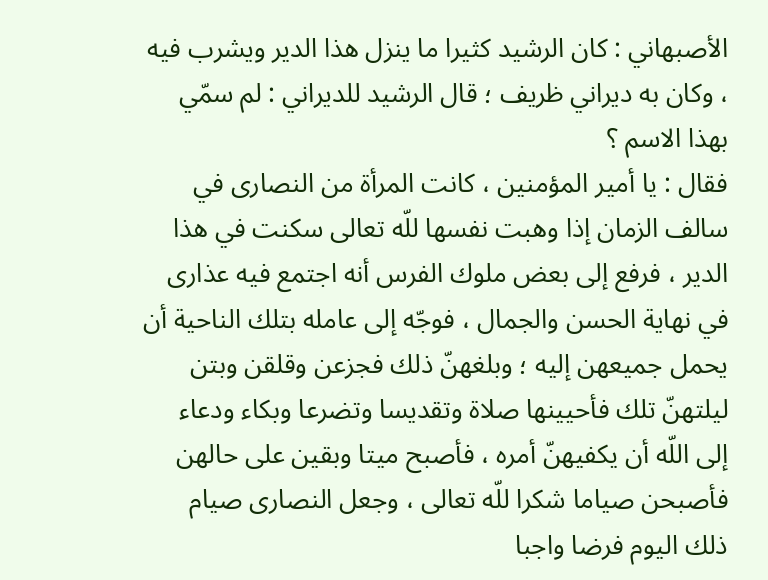الأصبهاني : كان الرشيد كثيرا ما ينزل هذا الدير ويشرب فيه ، وكان به ديراني ظريف ؛ قال الرشيد للديراني : لم سمّي بهذا الاسم ؟
فقال : يا أمير المؤمنين ، كانت المرأة من النصارى في سالف الزمان إذا وهبت نفسها للّه تعالى سكنت في هذا الدير ، فرفع إلى بعض ملوك الفرس أنه اجتمع فيه عذارى في نهاية الحسن والجمال ، فوجّه إلى عامله بتلك الناحية أن يحمل جميعهن إليه ؛ وبلغهنّ ذلك فجزعن وقلقن وبتن ليلتهنّ تلك فأحيينها صلاة وتقديسا وتضرعا وبكاء ودعاء إلى اللّه أن يكفيهنّ أمره ، فأصبح ميتا وبقين على حالهن فأصبحن صياما شكرا للّه تعالى ، وجعل النصارى صيام ذلك اليوم فرضا واجبا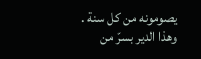يصومونه من كل سنة . وهذا الدير بسرّ من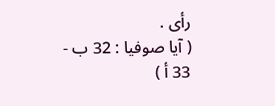رأى .
( آيا صوفيا : 32 ب - 33 أ )